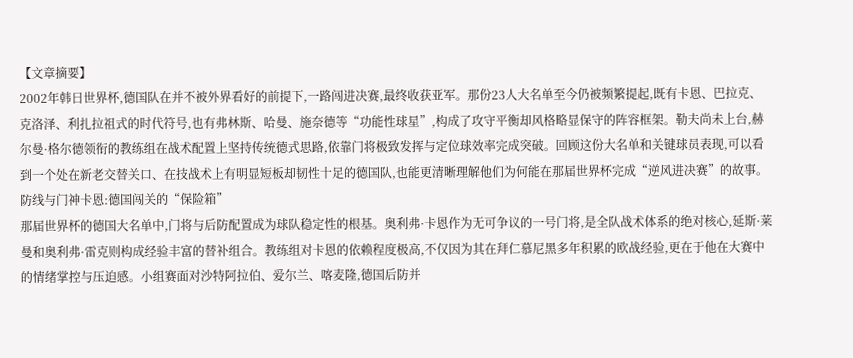【文章摘要】
2002年韩日世界杯,德国队在并不被外界看好的前提下,一路闯进决赛,最终收获亚军。那份23人大名单至今仍被频繁提起,既有卡恩、巴拉克、克洛泽、利扎拉祖式的时代符号,也有弗林斯、哈曼、施奈德等“功能性球星”,构成了攻守平衡却风格略显保守的阵容框架。勒夫尚未上台,赫尔曼·格尔德领衔的教练组在战术配置上坚持传统德式思路,依靠门将极致发挥与定位球效率完成突破。回顾这份大名单和关键球员表现,可以看到一个处在新老交替关口、在技战术上有明显短板却韧性十足的德国队,也能更清晰理解他们为何能在那届世界杯完成“逆风进决赛”的故事。
防线与门神卡恩:德国闯关的“保险箱”
那届世界杯的德国大名单中,门将与后防配置成为球队稳定性的根基。奥利弗·卡恩作为无可争议的一号门将,是全队战术体系的绝对核心,延斯·莱曼和奥利弗·雷克则构成经验丰富的替补组合。教练组对卡恩的依赖程度极高,不仅因为其在拜仁慕尼黑多年积累的欧战经验,更在于他在大赛中的情绪掌控与压迫感。小组赛面对沙特阿拉伯、爱尔兰、喀麦隆,德国后防并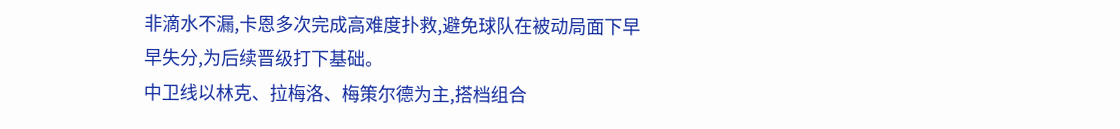非滴水不漏,卡恩多次完成高难度扑救,避免球队在被动局面下早早失分,为后续晋级打下基础。
中卫线以林克、拉梅洛、梅策尔德为主,搭档组合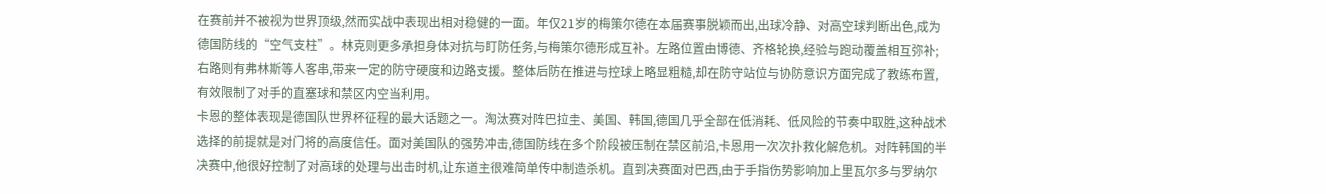在赛前并不被视为世界顶级,然而实战中表现出相对稳健的一面。年仅21岁的梅策尔德在本届赛事脱颖而出,出球冷静、对高空球判断出色,成为德国防线的“空气支柱”。林克则更多承担身体对抗与盯防任务,与梅策尔德形成互补。左路位置由博德、齐格轮换,经验与跑动覆盖相互弥补;右路则有弗林斯等人客串,带来一定的防守硬度和边路支援。整体后防在推进与控球上略显粗糙,却在防守站位与协防意识方面完成了教练布置,有效限制了对手的直塞球和禁区内空当利用。
卡恩的整体表现是德国队世界杯征程的最大话题之一。淘汰赛对阵巴拉圭、美国、韩国,德国几乎全部在低消耗、低风险的节奏中取胜,这种战术选择的前提就是对门将的高度信任。面对美国队的强势冲击,德国防线在多个阶段被压制在禁区前沿,卡恩用一次次扑救化解危机。对阵韩国的半决赛中,他很好控制了对高球的处理与出击时机,让东道主很难简单传中制造杀机。直到决赛面对巴西,由于手指伤势影响加上里瓦尔多与罗纳尔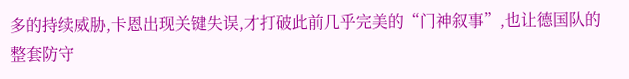多的持续威胁,卡恩出现关键失误,才打破此前几乎完美的“门神叙事”,也让德国队的整套防守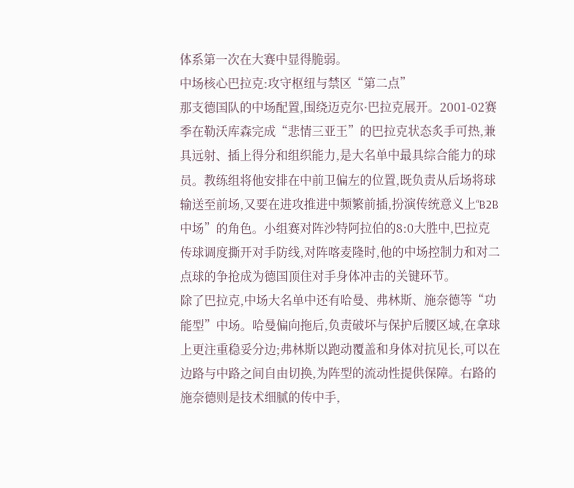体系第一次在大赛中显得脆弱。
中场核心巴拉克:攻守枢纽与禁区“第二点”
那支德国队的中场配置,围绕迈克尔·巴拉克展开。2001-02赛季在勒沃库森完成“悲情三亚王”的巴拉克状态炙手可热,兼具远射、插上得分和组织能力,是大名单中最具综合能力的球员。教练组将他安排在中前卫偏左的位置,既负责从后场将球输送至前场,又要在进攻推进中频繁前插,扮演传统意义上“B2B中场”的角色。小组赛对阵沙特阿拉伯的8:0大胜中,巴拉克传球调度撕开对手防线,对阵喀麦隆时,他的中场控制力和对二点球的争抢成为德国顶住对手身体冲击的关键环节。
除了巴拉克,中场大名单中还有哈曼、弗林斯、施奈德等“功能型”中场。哈曼偏向拖后,负责破坏与保护后腰区域,在拿球上更注重稳妥分边;弗林斯以跑动覆盖和身体对抗见长,可以在边路与中路之间自由切换,为阵型的流动性提供保障。右路的施奈德则是技术细腻的传中手,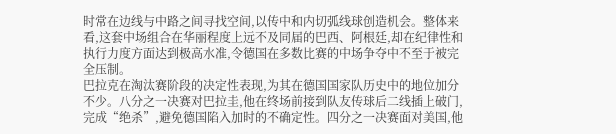时常在边线与中路之间寻找空间,以传中和内切弧线球创造机会。整体来看,这套中场组合在华丽程度上远不及同届的巴西、阿根廷,却在纪律性和执行力度方面达到极高水准,令德国在多数比赛的中场争夺中不至于被完全压制。
巴拉克在淘汰赛阶段的决定性表现,为其在德国国家队历史中的地位加分不少。八分之一决赛对巴拉圭,他在终场前接到队友传球后二线插上破门,完成“绝杀”,避免德国陷入加时的不确定性。四分之一决赛面对美国,他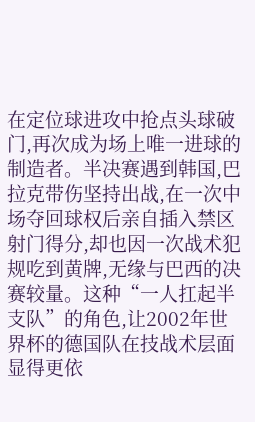在定位球进攻中抢点头球破门,再次成为场上唯一进球的制造者。半决赛遇到韩国,巴拉克带伤坚持出战,在一次中场夺回球权后亲自插入禁区射门得分,却也因一次战术犯规吃到黄牌,无缘与巴西的决赛较量。这种“一人扛起半支队”的角色,让2002年世界杯的德国队在技战术层面显得更依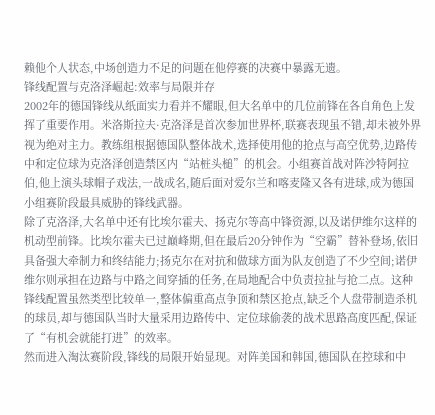赖他个人状态,中场创造力不足的问题在他停赛的决赛中暴露无遗。
锋线配置与克洛泽崛起:效率与局限并存
2002年的德国锋线从纸面实力看并不耀眼,但大名单中的几位前锋在各自角色上发挥了重要作用。米洛斯拉夫·克洛泽是首次参加世界杯,联赛表现虽不错,却未被外界视为绝对主力。教练组根据德国队整体战术,选择使用他的抢点与高空优势,边路传中和定位球为克洛泽创造禁区内“站桩头槌”的机会。小组赛首战对阵沙特阿拉伯,他上演头球帽子戏法,一战成名,随后面对爱尔兰和喀麦隆又各有进球,成为德国小组赛阶段最具威胁的锋线武器。
除了克洛泽,大名单中还有比埃尔霍夫、扬克尔等高中锋资源,以及诺伊维尔这样的机动型前锋。比埃尔霍夫已过巅峰期,但在最后20分钟作为“空霸”替补登场,依旧具备强大牵制力和终结能力;扬克尔在对抗和做球方面为队友创造了不少空间;诺伊维尔则承担在边路与中路之间穿插的任务,在局地配合中负责拉扯与抢二点。这种锋线配置虽然类型比较单一,整体偏重高点争顶和禁区抢点,缺乏个人盘带制造杀机的球员,却与德国队当时大量采用边路传中、定位球偷袭的战术思路高度匹配,保证了“有机会就能打进”的效率。
然而进入淘汰赛阶段,锋线的局限开始显现。对阵美国和韩国,德国队在控球和中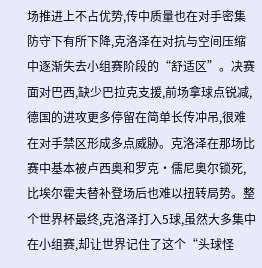场推进上不占优势,传中质量也在对手密集防守下有所下降,克洛泽在对抗与空间压缩中逐渐失去小组赛阶段的“舒适区”。决赛面对巴西,缺少巴拉克支援,前场拿球点锐减,德国的进攻更多停留在简单长传冲吊,很难在对手禁区形成多点威胁。克洛泽在那场比赛中基本被卢西奥和罗克·儒尼奥尔锁死,比埃尔霍夫替补登场后也难以扭转局势。整个世界杯最终,克洛泽打入5球,虽然大多集中在小组赛,却让世界记住了这个“头球怪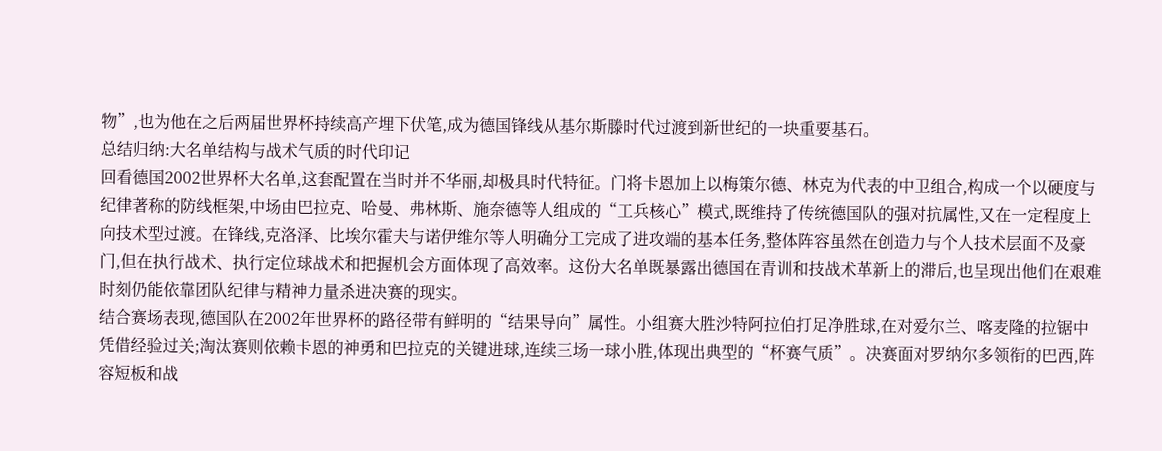物”,也为他在之后两届世界杯持续高产埋下伏笔,成为德国锋线从基尔斯滕时代过渡到新世纪的一块重要基石。
总结归纳:大名单结构与战术气质的时代印记
回看德国2002世界杯大名单,这套配置在当时并不华丽,却极具时代特征。门将卡恩加上以梅策尔德、林克为代表的中卫组合,构成一个以硬度与纪律著称的防线框架,中场由巴拉克、哈曼、弗林斯、施奈德等人组成的“工兵核心”模式,既维持了传统德国队的强对抗属性,又在一定程度上向技术型过渡。在锋线,克洛泽、比埃尔霍夫与诺伊维尔等人明确分工完成了进攻端的基本任务,整体阵容虽然在创造力与个人技术层面不及豪门,但在执行战术、执行定位球战术和把握机会方面体现了高效率。这份大名单既暴露出德国在青训和技战术革新上的滞后,也呈现出他们在艰难时刻仍能依靠团队纪律与精神力量杀进决赛的现实。
结合赛场表现,德国队在2002年世界杯的路径带有鲜明的“结果导向”属性。小组赛大胜沙特阿拉伯打足净胜球,在对爱尔兰、喀麦隆的拉锯中凭借经验过关;淘汰赛则依赖卡恩的神勇和巴拉克的关键进球,连续三场一球小胜,体现出典型的“杯赛气质”。决赛面对罗纳尔多领衔的巴西,阵容短板和战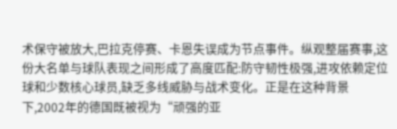术保守被放大,巴拉克停赛、卡恩失误成为节点事件。纵观整届赛事,这份大名单与球队表现之间形成了高度匹配:防守韧性极强,进攻依赖定位球和少数核心球员,缺乏多线威胁与战术变化。正是在这种背景下,2002年的德国既被视为“顽强的亚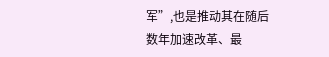军”,也是推动其在随后数年加速改革、最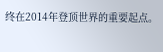终在2014年登顶世界的重要起点。